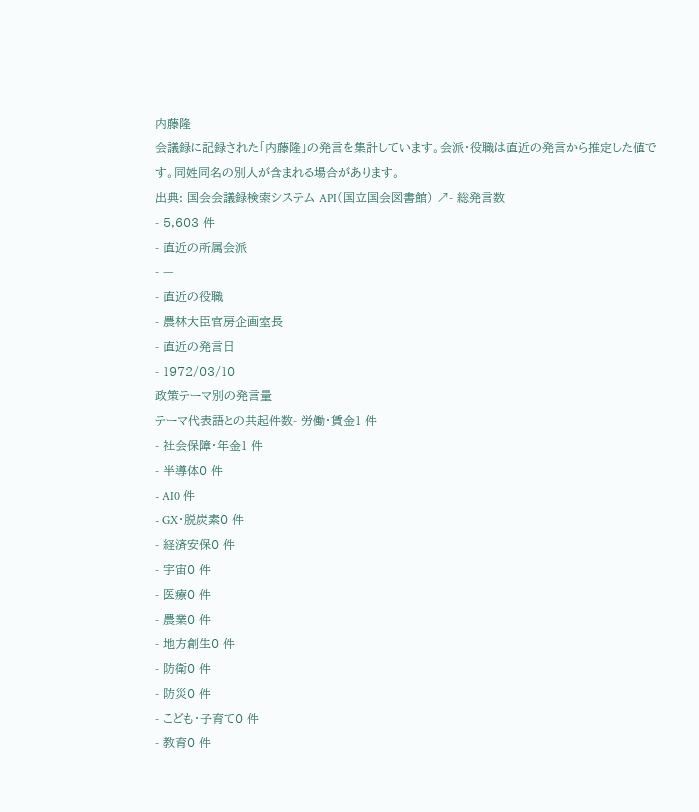内藤隆
会議録に記録された「内藤隆」の発言を集計しています。会派・役職は直近の発言から推定した値です。同姓同名の別人が含まれる場合があります。
出典: 国会会議録検索システム API(国立国会図書館) ↗- 総発言数
- 5,603 件
- 直近の所属会派
- —
- 直近の役職
- 農林大臣官房企画室長
- 直近の発言日
- 1972/03/10
政策テーマ別の発言量
テーマ代表語との共起件数- 労働・賃金1 件
- 社会保障・年金1 件
- 半導体0 件
- AI0 件
- GX・脱炭素0 件
- 経済安保0 件
- 宇宙0 件
- 医療0 件
- 農業0 件
- 地方創生0 件
- 防衛0 件
- 防災0 件
- こども・子育て0 件
- 教育0 件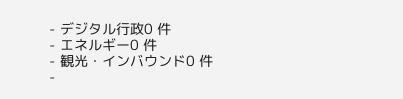- デジタル行政0 件
- エネルギー0 件
- 観光・インバウンド0 件
-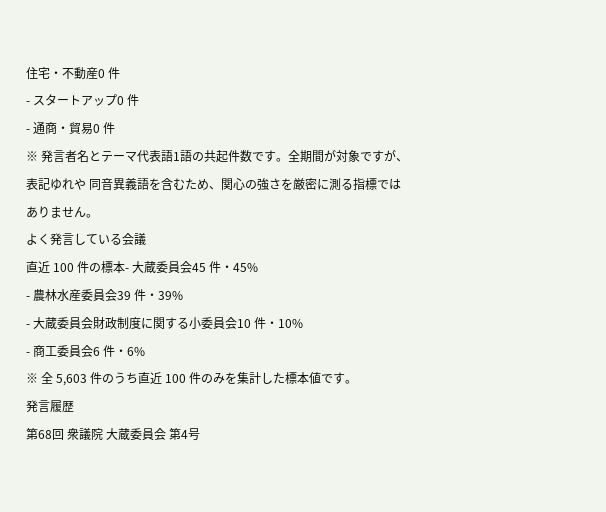住宅・不動産0 件
- スタートアップ0 件
- 通商・貿易0 件
※ 発言者名とテーマ代表語1語の共起件数です。全期間が対象ですが、表記ゆれや 同音異義語を含むため、関心の強さを厳密に測る指標ではありません。
よく発言している会議
直近 100 件の標本- 大蔵委員会45 件・45%
- 農林水産委員会39 件・39%
- 大蔵委員会財政制度に関する小委員会10 件・10%
- 商工委員会6 件・6%
※ 全 5,603 件のうち直近 100 件のみを集計した標本値です。
発言履歴
第68回 衆議院 大蔵委員会 第4号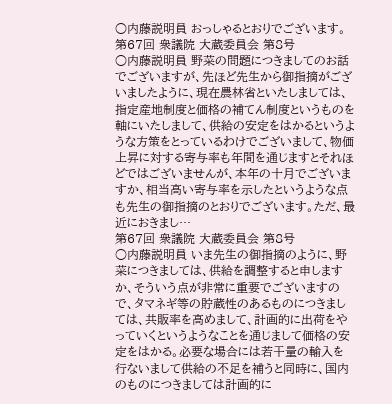○内藤説明員 おっしゃるとおりでございます。
第67回 衆議院 大蔵委員会 第8号
○内藤説明員 野菜の問題につきましてのお話でございますが、先ほど先生から御指摘がございましたように、現在農林省といたしましては、指定産地制度と価格の補てん制度というものを軸にいたしまして、供給の安定をはかるというような方策をとっているわけでございまして、物価上昇に対する寄与率も年間を通じますとそれほどではございませんが、本年の十月でございますか、相当高い寄与率を示したというような点も先生の御指摘のとおりでございます。ただ、最近におきまし…
第67回 衆議院 大蔵委員会 第8号
○内藤説明員 いま先生の御指摘のように、野菜につきましては、供給を調整すると申しますか、そういう点が非常に重要でございますので、タマネギ等の貯蔵性のあるものにつきましては、共販率を高めまして、計画的に出荷をやっていくというようなことを通じまして価格の安定をはかる。必要な場合には若干量の輸入を行ないまして供給の不足を補うと同時に、国内のものにつきましては計画的に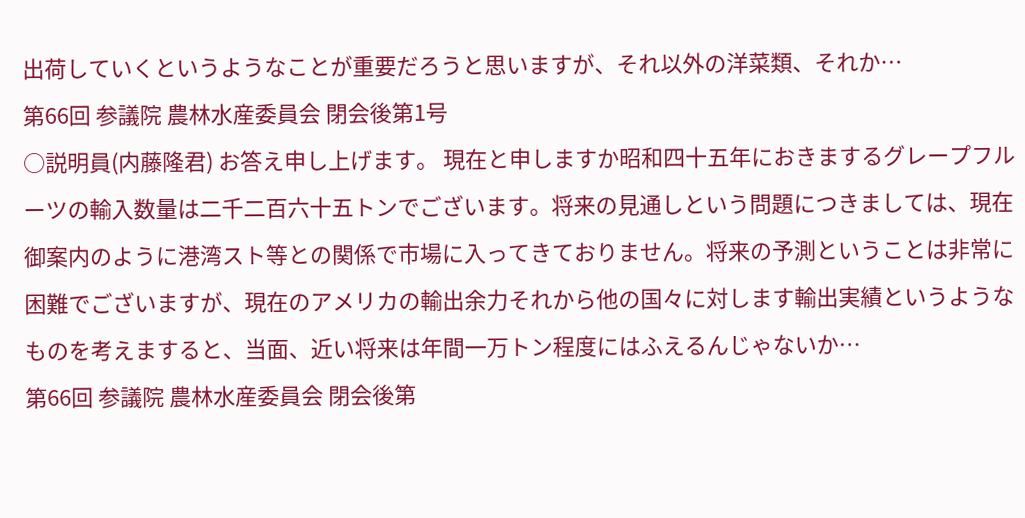出荷していくというようなことが重要だろうと思いますが、それ以外の洋菜類、それか…
第66回 参議院 農林水産委員会 閉会後第1号
○説明員(内藤隆君) お答え申し上げます。 現在と申しますか昭和四十五年におきまするグレープフルーツの輸入数量は二千二百六十五トンでございます。将来の見通しという問題につきましては、現在御案内のように港湾スト等との関係で市場に入ってきておりません。将来の予測ということは非常に困難でございますが、現在のアメリカの輸出余力それから他の国々に対します輸出実績というようなものを考えますると、当面、近い将来は年間一万トン程度にはふえるんじゃないか…
第66回 参議院 農林水産委員会 閉会後第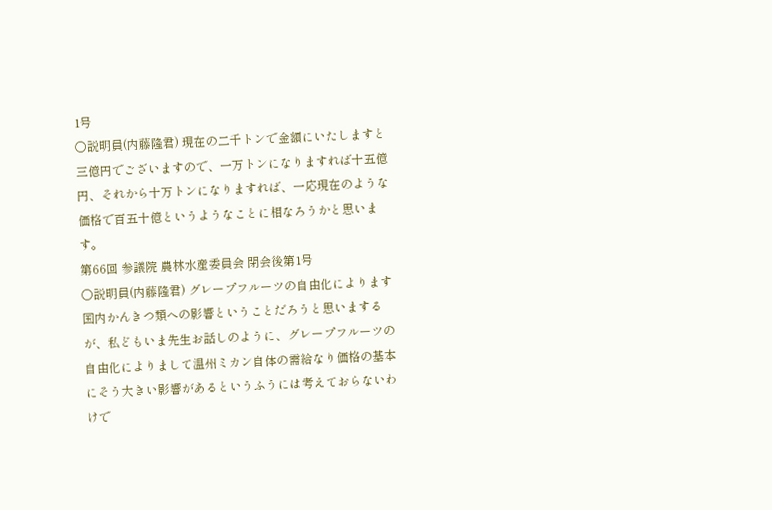1号
○説明員(内藤隆君) 現在の二千トンで金額にいたしますと三億円でございますので、一万トンになりますれば十五億円、それから十万トンになりますれば、一応現在のような価格で百五十億というようなことに相なろうかと思います。
第66回 参議院 農林水産委員会 閉会後第1号
○説明員(内藤隆君) グレープフルーツの自由化によります国内かんきつ類への影響ということだろうと思いまするが、私どもいま先生お話しのように、グレープフルーツの自由化によりまして温州ミカン自体の需給なり価格の基本にそう大きい影響があるというふうには考えておらないわけで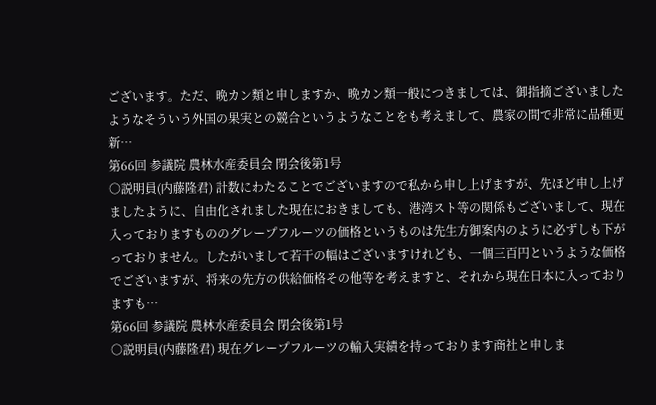ございます。ただ、晩カン類と申しますか、晩カン類一般につきましては、御指摘ございましたようなそういう外国の果実との競合というようなことをも考えまして、農家の間で非常に品種更新…
第66回 参議院 農林水産委員会 閉会後第1号
○説明員(内藤隆君) 計数にわたることでございますので私から申し上げますが、先ほど申し上げましたように、自由化されました現在におきましても、港湾スト等の関係もございまして、現在入っておりますもののグレープフルーツの価格というものは先生方御案内のように必ずしも下がっておりません。したがいまして若干の幅はございますけれども、一個三百円というような価格でございますが、将来の先方の供給価格その他等を考えますと、それから現在日本に入っておりますも…
第66回 参議院 農林水産委員会 閉会後第1号
○説明員(内藤隆君) 現在グレープフルーツの輸入実績を持っております商社と申しま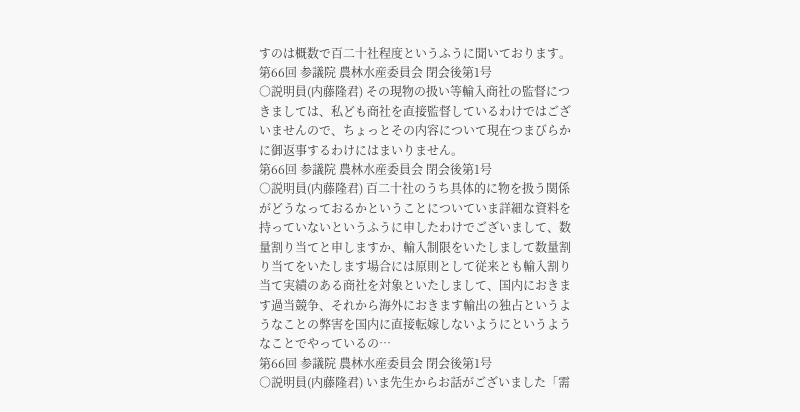すのは概数で百二十社程度というふうに聞いております。
第66回 参議院 農林水産委員会 閉会後第1号
○説明員(内藤隆君) その現物の扱い等輸入商社の監督につきましては、私ども商社を直接監督しているわけではございませんので、ちょっとその内容について現在つまびらかに御返事するわけにはまいりません。
第66回 参議院 農林水産委員会 閉会後第1号
○説明員(内藤隆君) 百二十社のうち具体的に物を扱う関係がどうなっておるかということについていま詳細な資料を持っていないというふうに申したわけでございまして、数量割り当てと申しますか、輸入制限をいたしまして数量割り当てをいたします場合には原則として従来とも輸入割り当て実績のある商社を対象といたしまして、国内におきます過当競争、それから海外におきます輸出の独占というようなことの弊害を国内に直接転嫁しないようにというようなことでやっているの…
第66回 参議院 農林水産委員会 閉会後第1号
○説明員(内藤隆君) いま先生からお話がございました「需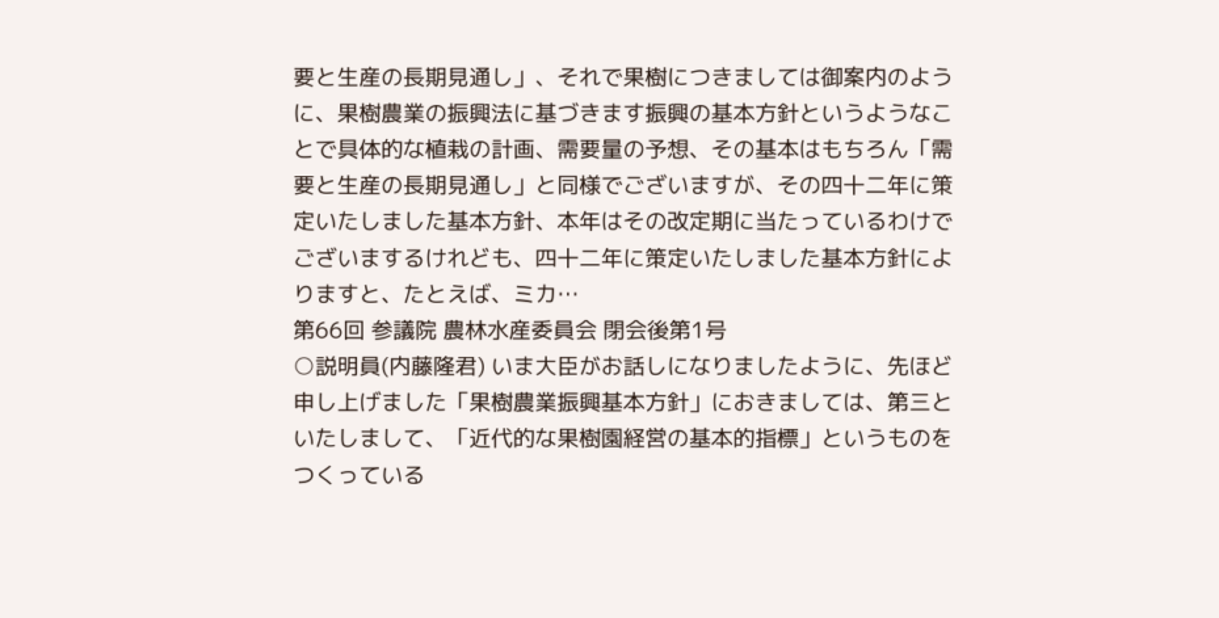要と生産の長期見通し」、それで果樹につきましては御案内のように、果樹農業の振興法に基づきます振興の基本方針というようなことで具体的な植栽の計画、需要量の予想、その基本はもちろん「需要と生産の長期見通し」と同様でございますが、その四十二年に策定いたしました基本方針、本年はその改定期に当たっているわけでございまするけれども、四十二年に策定いたしました基本方針によりますと、たとえば、ミカ…
第66回 参議院 農林水産委員会 閉会後第1号
○説明員(内藤隆君) いま大臣がお話しになりましたように、先ほど申し上げました「果樹農業振興基本方針」におきましては、第三といたしまして、「近代的な果樹園経営の基本的指標」というものをつくっている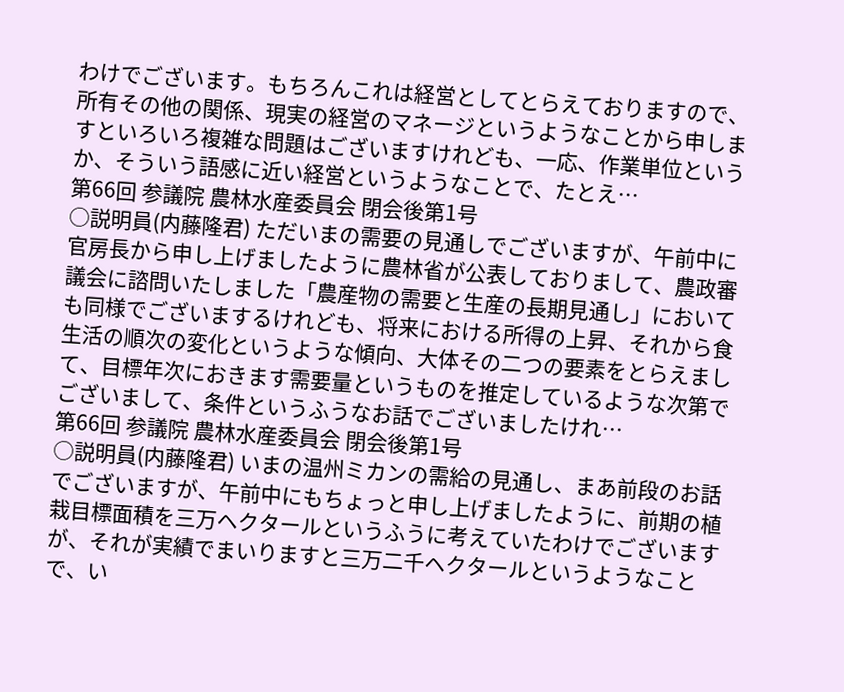わけでございます。もちろんこれは経営としてとらえておりますので、所有その他の関係、現実の経営のマネージというようなことから申しますといろいろ複雑な問題はございますけれども、一応、作業単位というか、そういう語感に近い経営というようなことで、たとえ…
第66回 参議院 農林水産委員会 閉会後第1号
○説明員(内藤隆君) ただいまの需要の見通しでございますが、午前中に官房長から申し上げましたように農林省が公表しておりまして、農政審議会に諮問いたしました「農産物の需要と生産の長期見通し」においても同様でございまするけれども、将来における所得の上昇、それから食生活の順次の変化というような傾向、大体その二つの要素をとらえまして、目標年次におきます需要量というものを推定しているような次第でございまして、条件というふうなお話でございましたけれ…
第66回 参議院 農林水産委員会 閉会後第1号
○説明員(内藤隆君) いまの温州ミカンの需給の見通し、まあ前段のお話でございますが、午前中にもちょっと申し上げましたように、前期の植栽目標面積を三万ヘクタールというふうに考えていたわけでございますが、それが実績でまいりますと三万二千ヘクタールというようなことで、い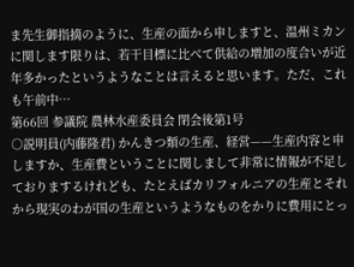ま先生御指摘のように、生産の面から申しますと、温州ミカンに関します限りは、若干目標に比べて供給の増加の度合いが近年多かったというようなことは言えると思います。ただ、これも午前中…
第66回 参議院 農林水産委員会 閉会後第1号
○説明員(内藤隆君) かんきつ類の生産、経営——生産内容と申しますか、生産費ということに関しまして非常に情報が不足しておりまするけれども、たとえばカリフォルニアの生産とそれから現実のわが国の生産というようなものをかりに費用にとっ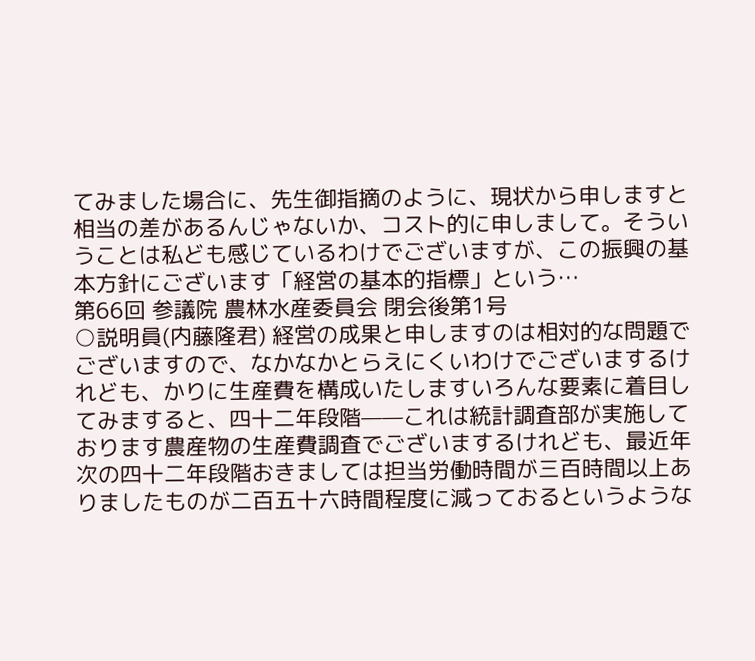てみました場合に、先生御指摘のように、現状から申しますと相当の差があるんじゃないか、コスト的に申しまして。そういうことは私ども感じているわけでございますが、この振興の基本方針にございます「経営の基本的指標」という…
第66回 参議院 農林水産委員会 閉会後第1号
○説明員(内藤隆君) 経営の成果と申しますのは相対的な問題でございますので、なかなかとらえにくいわけでございまするけれども、かりに生産費を構成いたしますいろんな要素に着目してみますると、四十二年段階——これは統計調査部が実施しております農産物の生産費調査でございまするけれども、最近年次の四十二年段階おきましては担当労働時間が三百時間以上ありましたものが二百五十六時間程度に減っておるというような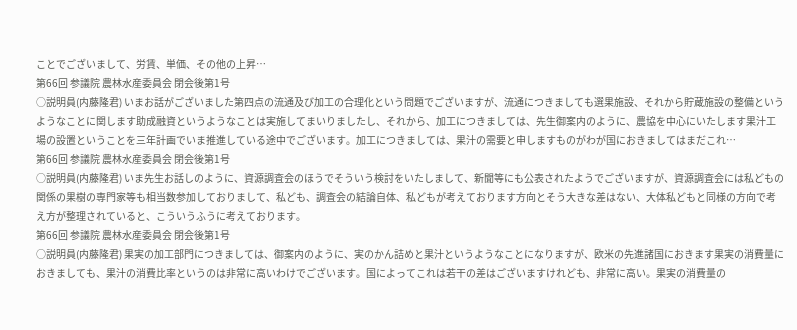ことでございまして、労賃、単価、その他の上昇…
第66回 参議院 農林水産委員会 閉会後第1号
○説明員(内藤隆君) いまお話がございました第四点の流通及び加工の合理化という問題でございますが、流通につきましても選果施設、それから貯蔵施設の整備というようなことに関します助成融資というようなことは実施してまいりましたし、それから、加工につきましては、先生御案内のように、農協を中心にいたします果汁工場の設置ということを三年計画でいま推進している途中でございます。加工につきましては、果汁の需要と申しますものがわが国におきましてはまだこれ…
第66回 参議院 農林水産委員会 閉会後第1号
○説明員(内藤隆君) いま先生お話しのように、資源調査会のほうでそういう検討をいたしまして、新聞等にも公表されたようでございますが、資源調査会には私どもの関係の果樹の専門家等も相当数参加しておりまして、私ども、調査会の結論自体、私どもが考えております方向とそう大きな差はない、大体私どもと同様の方向で考え方が整理されていると、こういうふうに考えております。
第66回 参議院 農林水産委員会 閉会後第1号
○説明員(内藤隆君) 果実の加工部門につきましては、御案内のように、実のかん詰めと果汁というようなことになりますが、欧米の先進諸国におきます果実の消費量におきましても、果汁の消費比率というのは非常に高いわけでございます。国によってこれは若干の差はございますけれども、非常に高い。果実の消費量の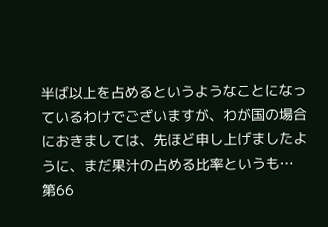半ば以上を占めるというようなことになっているわけでございますが、わが国の場合におきましては、先ほど申し上げましたように、まだ果汁の占める比率というも…
第66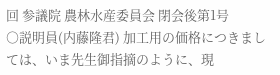回 参議院 農林水産委員会 閉会後第1号
○説明員(内藤隆君) 加工用の価格につきましては、いま先生御指摘のように、現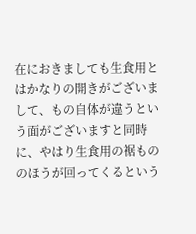在におきましても生食用とはかなりの開きがございまして、もの自体が違うという面がございますと同時に、やはり生食用の裾もののほうが回ってくるという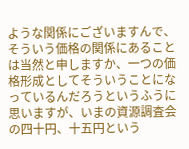ような関係にございますんで、そういう価格の関係にあることは当然と申しますか、一つの価格形成としてそういうことになっているんだろうというふうに思いますが、いまの資源調査会の四十円、十五円という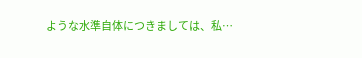ような水準自体につきましては、私…